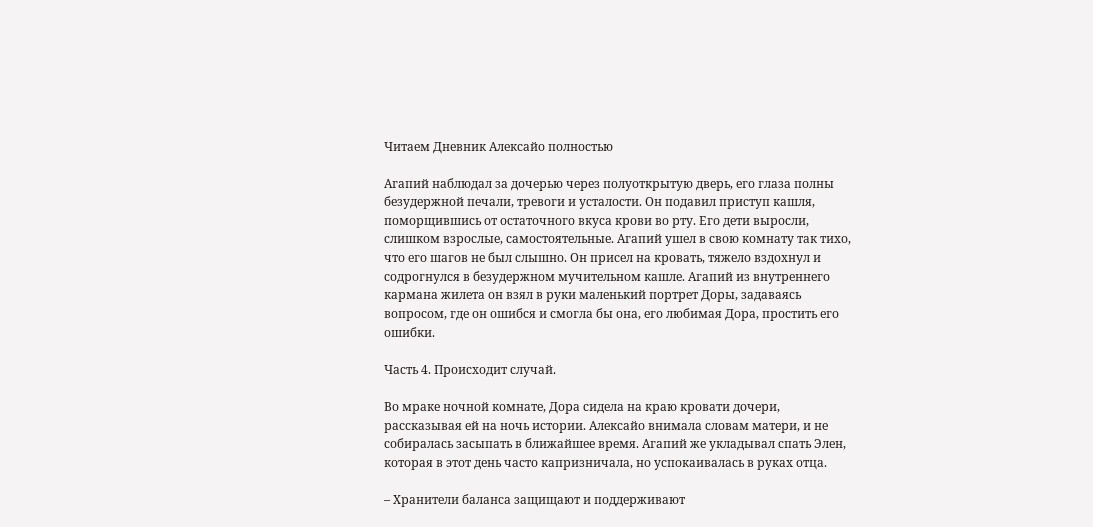Читаем Дневник Алексайо полностью

Агапий наблюдал за дочерью через полуоткрытую дверь, его глаза полны безудержной печали, тревоги и усталости. Он подавил приступ кашля, поморщившись от остаточного вкуса крови во рту. Его дети выросли, слишком взрослые, самостоятельные. Агапий ушел в свою комнату так тихо, что его шагов не был слышно. Он присел на кровать, тяжело вздохнул и содрогнулся в безудержном мучительном кашле. Агапий из внутреннего кармана жилета он взял в руки маленький портрет Доры, задаваясь вопросом, где он ошибся и смогла бы она, его любимая Дора, простить его ошибки.

Часть 4. Происходит случай.

Во мраке ночной комнате, Дора сидела на краю кровати дочери, рассказывая ей на ночь истории. Алексайо внимала словам матери, и не собиралась засыпать в ближайшее время. Агапий же укладывал спать Элен, которая в этот день часто капризничала, но успокаивалась в руках отца.

– Хранители баланса защищают и поддерживают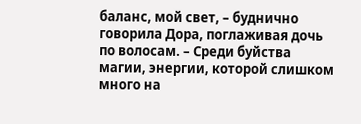баланс, мой свет, – буднично говорила Дора, поглаживая дочь по волосам. – Среди буйства магии, энергии, которой слишком много на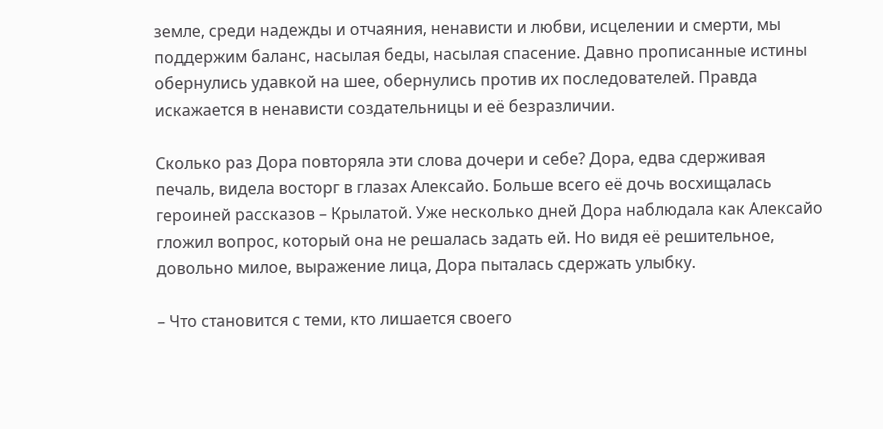земле, среди надежды и отчаяния, ненависти и любви, исцелении и смерти, мы поддержим баланс, насылая беды, насылая спасение. Давно прописанные истины обернулись удавкой на шее, обернулись против их последователей. Правда искажается в ненависти создательницы и её безразличии.

Сколько раз Дора повторяла эти слова дочери и себе? Дора, едва сдерживая печаль, видела восторг в глазах Алексайо. Больше всего её дочь восхищалась героиней рассказов – Крылатой. Уже несколько дней Дора наблюдала как Алексайо гложил вопрос, который она не решалась задать ей. Но видя её решительное, довольно милое, выражение лица, Дора пыталась сдержать улыбку.

– Что становится с теми, кто лишается своего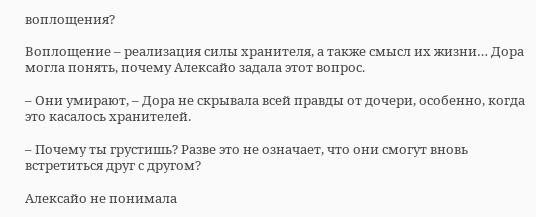воплощения?

Воплощение – реализация силы хранителя, а также смысл их жизни… Дора могла понять, почему Алексайо задала этот вопрос.

– Они умирают, – Дора не скрывала всей правды от дочери, особенно, когда это касалось хранителей.

– Почему ты грустишь? Разве это не означает, что они смогут вновь встретиться друг с другом?

Алексайо не понимала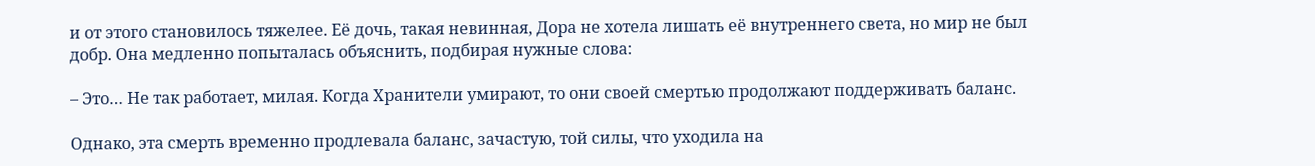и от этого становилось тяжелее. Её дочь, такая невинная, Дора не хотела лишать её внутреннего света, но мир не был добр. Она медленно попыталась объяснить, подбирая нужные слова:

– Это… Не так работает, милая. Когда Хранители умирают, то они своей смертью продолжают поддерживать баланс.

Однако, эта смерть временно продлевала баланс, зачастую, той силы, что уходила на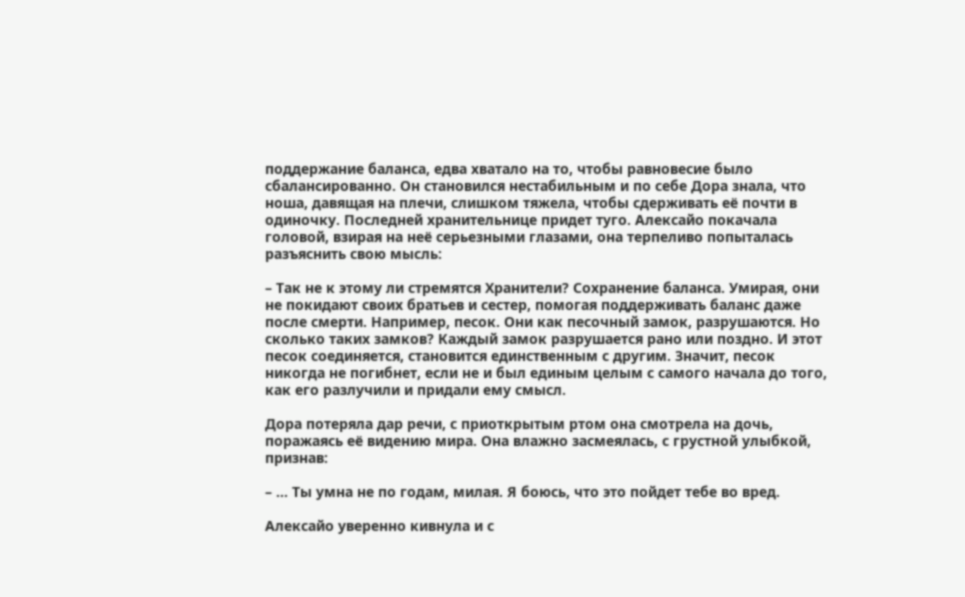поддержание баланса, едва хватало на то, чтобы равновесие было сбалансированно. Он становился нестабильным и по себе Дора знала, что ноша, давящая на плечи, слишком тяжела, чтобы сдерживать её почти в одиночку. Последней хранительнице придет туго. Алексайо покачала головой, взирая на неё серьезными глазами, она терпеливо попыталась разъяснить свою мысль:

– Так не к этому ли стремятся Хранители? Сохранение баланса. Умирая, они не покидают своих братьев и сестер, помогая поддерживать баланс даже после смерти. Например, песок. Они как песочный замок, разрушаются. Но сколько таких замков? Каждый замок разрушается рано или поздно. И этот песок соединяется, становится единственным с другим. Значит, песок никогда не погибнет, если не и был единым целым с самого начала до того, как его разлучили и придали ему смысл.

Дора потеряла дар речи, с приоткрытым ртом она смотрела на дочь, поражаясь её видению мира. Она влажно засмеялась, с грустной улыбкой, признав:

– … Ты умна не по годам, милая. Я боюсь, что это пойдет тебе во вред.

Алексайо уверенно кивнула и с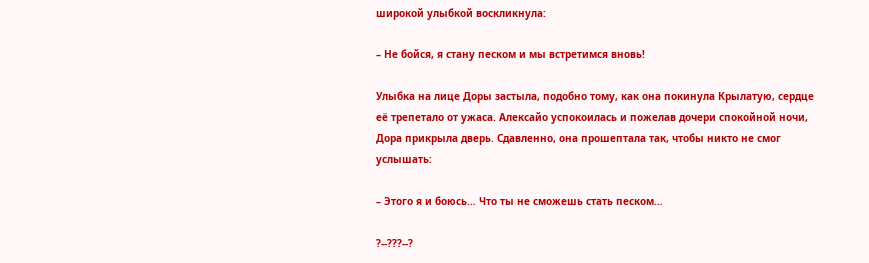широкой улыбкой воскликнула:

– Не бойся, я стану песком и мы встретимся вновь!

Улыбка на лице Доры застыла, подобно тому, как она покинула Крылатую, сердце её трепетало от ужаса. Алексайо успокоилась и пожелав дочери спокойной ночи, Дора прикрыла дверь. Сдавленно, она прошептала так, чтобы никто не смог услышать:

– Этого я и боюсь… Что ты не сможешь стать песком…

?--???--?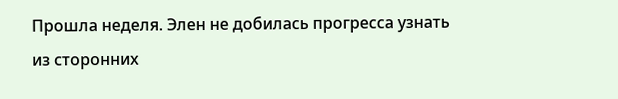Прошла неделя. Элен не добилась прогресса узнать из сторонних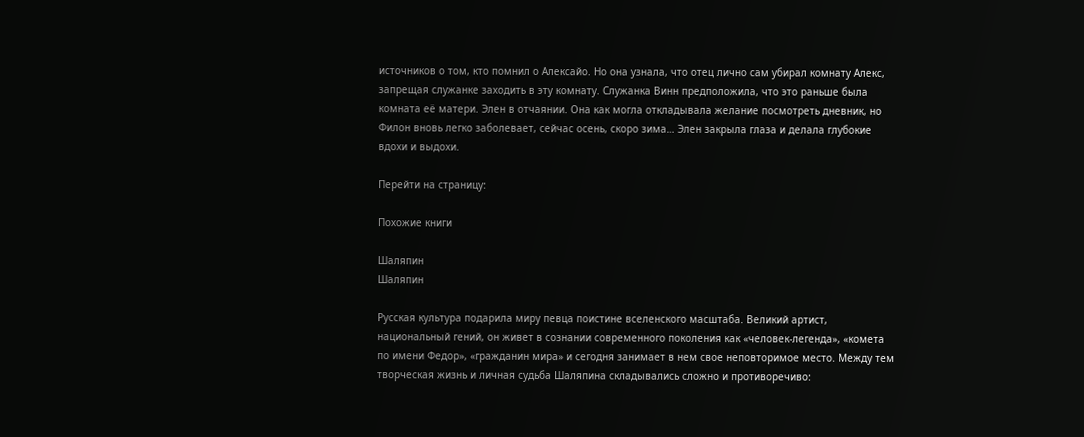источников о том, кто помнил о Алексайо. Но она узнала, что отец лично сам убирал комнату Алекс, запрещая служанке заходить в эту комнату. Служанка Винн предположила, что это раньше была комната её матери. Элен в отчаянии. Она как могла откладывала желание посмотреть дневник, но Филон вновь легко заболевает, сейчас осень, скоро зима… Элен закрыла глаза и делала глубокие вдохи и выдохи.

Перейти на страницу:

Похожие книги

Шаляпин
Шаляпин

Русская культура подарила миру певца поистине вселенского масштаба. Великий артист, национальный гений, он живет в сознании современного поколения как «человек-легенда», «комета по имени Федор», «гражданин мира» и сегодня занимает в нем свое неповторимое место. Между тем творческая жизнь и личная судьба Шаляпина складывались сложно и противоречиво: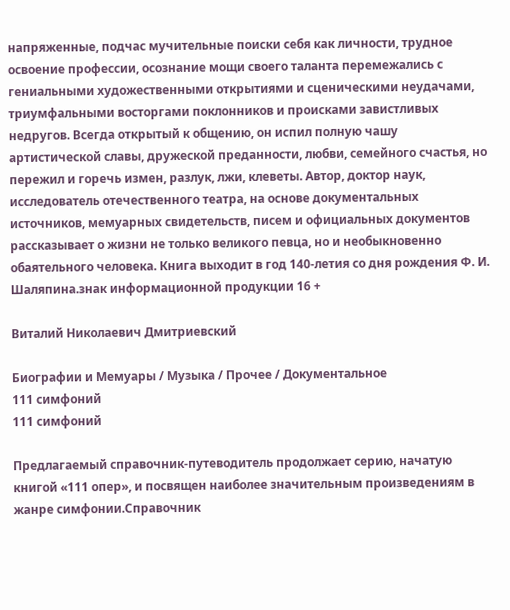напряженные, подчас мучительные поиски себя как личности, трудное освоение профессии, осознание мощи своего таланта перемежались с гениальными художественными открытиями и сценическими неудачами, триумфальными восторгами поклонников и происками завистливых недругов. Всегда открытый к общению, он испил полную чашу артистической славы, дружеской преданности, любви, семейного счастья, но пережил и горечь измен, разлук, лжи, клеветы. Автор, доктор наук, исследователь отечественного театра, на основе документальных источников, мемуарных свидетельств, писем и официальных документов рассказывает о жизни не только великого певца, но и необыкновенно обаятельного человека. Книга выходит в год 140-летия со дня рождения Ф. И. Шаляпина.знак информационной продукции 16 +

Виталий Николаевич Дмитриевский

Биографии и Мемуары / Музыка / Прочее / Документальное
111 симфоний
111 симфоний

Предлагаемый справочник-путеводитель продолжает серию, начатую книгой «111 опер», и посвящен наиболее значительным произведениям в жанре симфонии.Справочник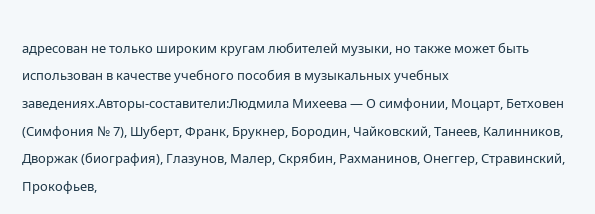адресован не только широким кругам любителей музыки, но также может быть использован в качестве учебного пособия в музыкальных учебных заведениях.Авторы-составители:Людмила Михеева — О симфонии, Моцарт, Бетховен (Симфония № 7), Шуберт, Франк, Брукнер, Бородин, Чайковский, Танеев, Калинников, Дворжак (биография), Глазунов, Малер, Скрябин, Рахманинов, Онеггер, Стравинский, Прокофьев,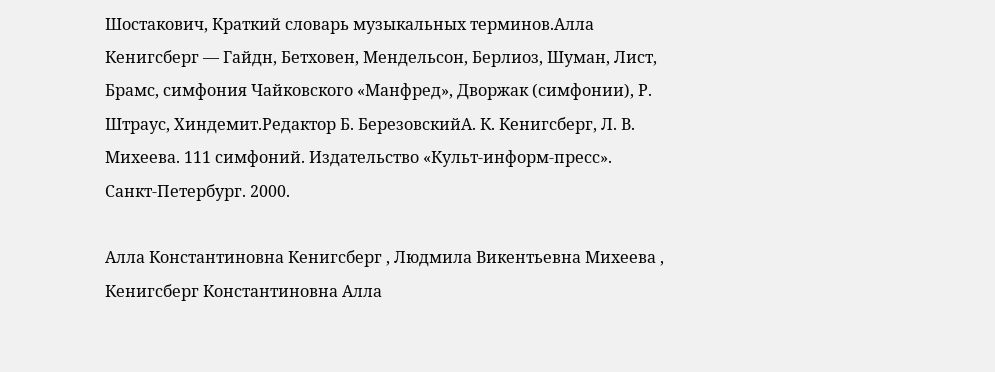Шостакович, Краткий словарь музыкальных терминов.Алла Кенигсберг — Гайдн, Бетховен, Мендельсон, Берлиоз, Шуман, Лист, Брамс, симфония Чайковского «Манфред», Дворжак (симфонии), Р. Штраус, Хиндемит.Редактор Б. БерезовскийА. К. Кенигсберг, Л. В. Михеева. 111 симфоний. Издательство «Культ-информ-пресс». Санкт-Петербург. 2000.

Алла Константиновна Кенигсберг , Людмила Викентьевна Михеева , Кенигсберг Константиновна Алла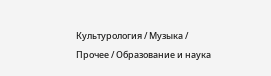Культурология / Музыка / Прочее / Образование и наука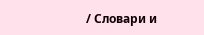/ Словари и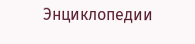Энциклопедии